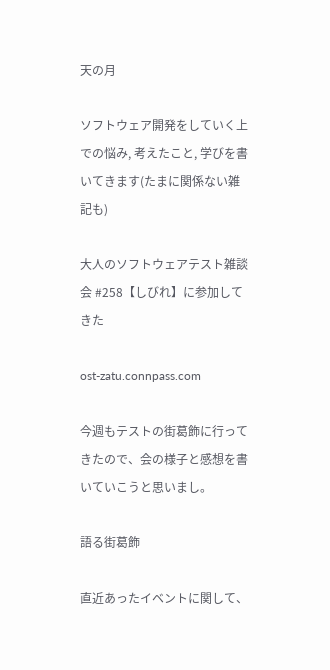天の月

ソフトウェア開発をしていく上での悩み, 考えたこと, 学びを書いてきます(たまに関係ない雑記も)

大人のソフトウェアテスト雑談会 #258【しびれ】に参加してきた

ost-zatu.connpass.com

今週もテストの街葛飾に行ってきたので、会の様子と感想を書いていこうと思いまし。

語る街葛飾

直近あったイベントに関して、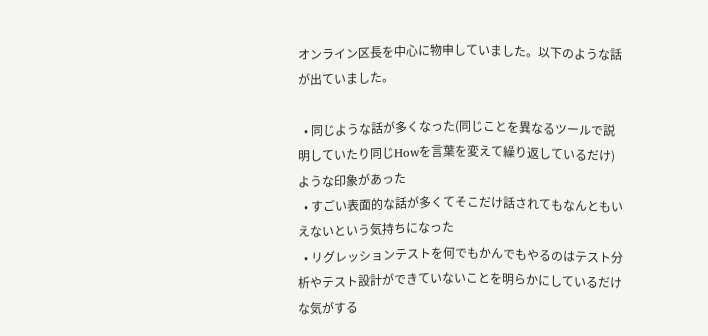オンライン区長を中心に物申していました。以下のような話が出ていました。

  • 同じような話が多くなった(同じことを異なるツールで説明していたり同じHowを言葉を変えて繰り返しているだけ)ような印象があった
  • すごい表面的な話が多くてそこだけ話されてもなんともいえないという気持ちになった
  • リグレッションテストを何でもかんでもやるのはテスト分析やテスト設計ができていないことを明らかにしているだけな気がする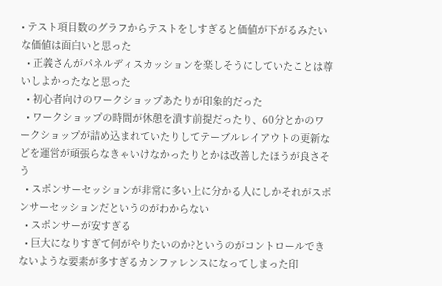• テスト項目数のグラフからテストをしすぎると価値が下がるみたいな価値は面白いと思った
  • 正義さんがパネルディスカッションを楽しそうにしていたことは尊いしよかったなと思った
  • 初心者向けのワークショップあたりが印象的だった
  • ワークショップの時間が休憩を潰す前提だったり、60分とかのワークショップが詰め込まれていたりしてテーブルレイアウトの更新などを運営が頑張らなきゃいけなかったりとかは改善したほうが良さそう
  • スポンサーセッションが非常に多い上に分かる人にしかそれがスポンサーセッションだというのがわからない
  • スポンサーが安すぎる
  • 巨大になりすぎて何がやりたいのか?というのがコントロールできないような要素が多すぎるカンファレンスになってしまった印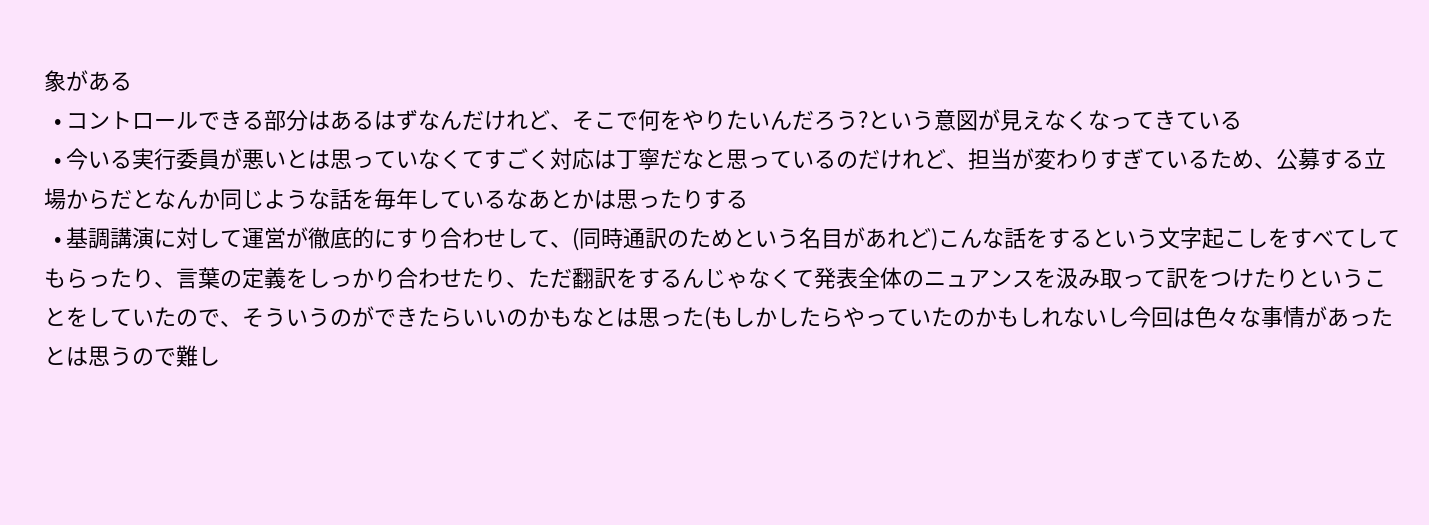象がある
  • コントロールできる部分はあるはずなんだけれど、そこで何をやりたいんだろう?という意図が見えなくなってきている
  • 今いる実行委員が悪いとは思っていなくてすごく対応は丁寧だなと思っているのだけれど、担当が変わりすぎているため、公募する立場からだとなんか同じような話を毎年しているなあとかは思ったりする
  • 基調講演に対して運営が徹底的にすり合わせして、(同時通訳のためという名目があれど)こんな話をするという文字起こしをすべてしてもらったり、言葉の定義をしっかり合わせたり、ただ翻訳をするんじゃなくて発表全体のニュアンスを汲み取って訳をつけたりということをしていたので、そういうのができたらいいのかもなとは思った(もしかしたらやっていたのかもしれないし今回は色々な事情があったとは思うので難し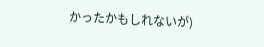かったかもしれないが)